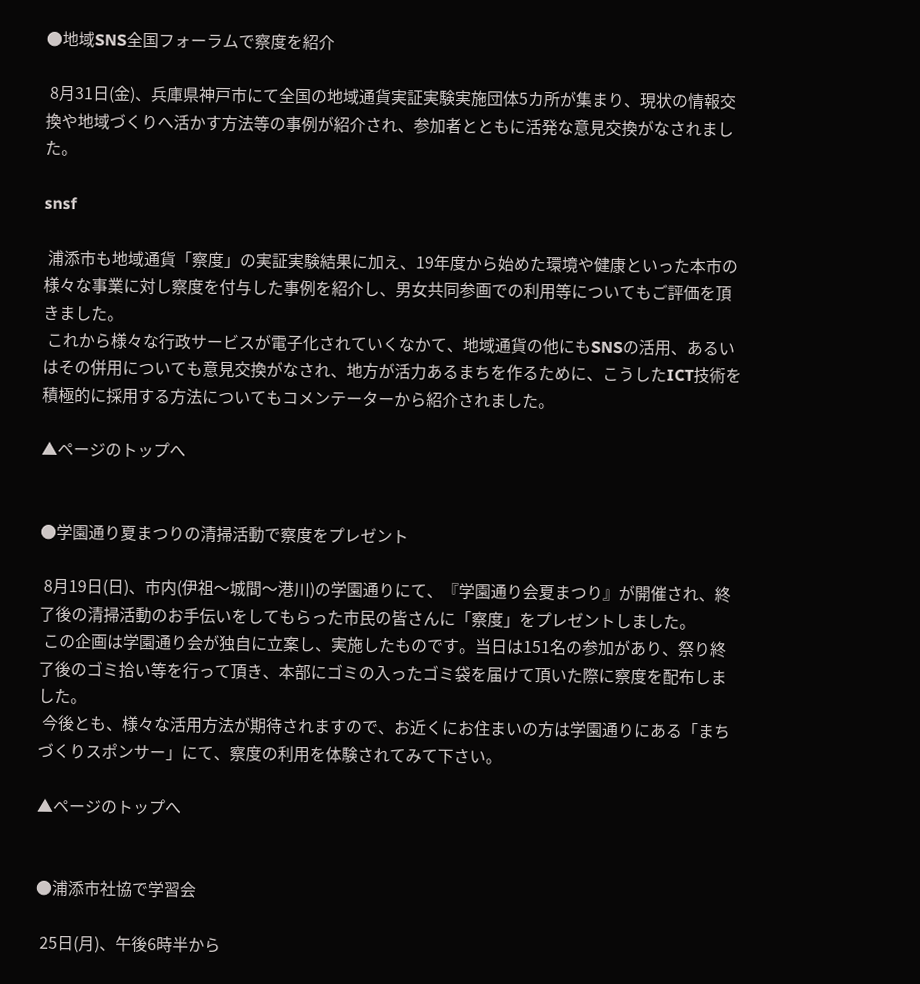●地域SNS全国フォーラムで察度を紹介

 8月31日(金)、兵庫県神戸市にて全国の地域通貨実証実験実施団体5カ所が集まり、現状の情報交換や地域づくりへ活かす方法等の事例が紹介され、参加者とともに活発な意見交換がなされました。

snsf

 浦添市も地域通貨「察度」の実証実験結果に加え、19年度から始めた環境や健康といった本市の様々な事業に対し察度を付与した事例を紹介し、男女共同参画での利用等についてもご評価を頂きました。
 これから様々な行政サービスが電子化されていくなかて、地域通貨の他にもSNSの活用、あるいはその併用についても意見交換がなされ、地方が活力あるまちを作るために、こうしたICT技術を積極的に採用する方法についてもコメンテーターから紹介されました。

▲ページのトップへ


●学園通り夏まつりの清掃活動で察度をプレゼント

 8月19日(日)、市内(伊祖〜城間〜港川)の学園通りにて、『学園通り会夏まつり』が開催され、終了後の清掃活動のお手伝いをしてもらった市民の皆さんに「察度」をプレゼントしました。
 この企画は学園通り会が独自に立案し、実施したものです。当日は151名の参加があり、祭り終了後のゴミ拾い等を行って頂き、本部にゴミの入ったゴミ袋を届けて頂いた際に察度を配布しました。
 今後とも、様々な活用方法が期待されますので、お近くにお住まいの方は学園通りにある「まちづくりスポンサー」にて、察度の利用を体験されてみて下さい。

▲ページのトップへ


●浦添市社協で学習会

 25日(月)、午後6時半から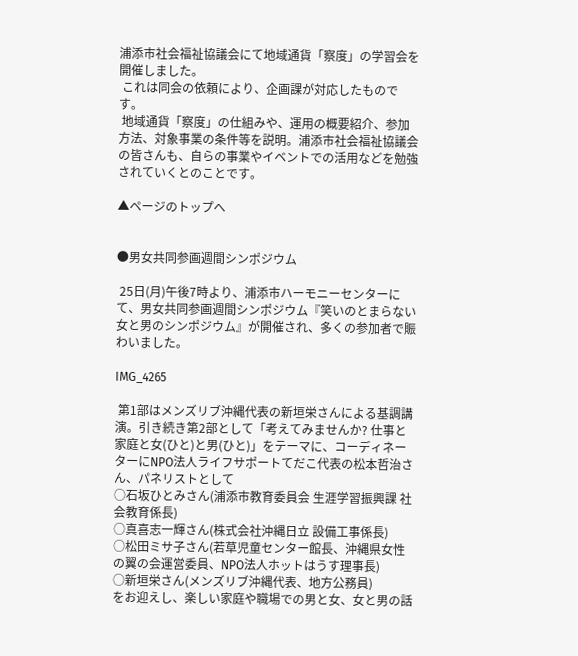浦添市社会福祉協議会にて地域通貨「察度」の学習会を開催しました。
 これは同会の依頼により、企画課が対応したものです。
 地域通貨「察度」の仕組みや、運用の概要紹介、参加方法、対象事業の条件等を説明。浦添市社会福祉協議会の皆さんも、自らの事業やイベントでの活用などを勉強されていくとのことです。

▲ページのトップへ


●男女共同参画週間シンポジウム

 25日(月)午後7時より、浦添市ハーモニーセンターにて、男女共同参画週間シンポジウム『笑いのとまらない女と男のシンポジウム』が開催され、多くの参加者で賑わいました。

IMG_4265

 第1部はメンズリブ沖縄代表の新垣栄さんによる基調講演。引き続き第2部として「考えてみませんか? 仕事と家庭と女(ひと)と男(ひと)」をテーマに、コーディネーターにNPO法人ライフサポートてだこ代表の松本哲治さん、パネリストとして
○石坂ひとみさん(浦添市教育委員会 生涯学習振興課 社会教育係長)
○真喜志一輝さん(株式会社沖縄日立 設備工事係長)
○松田ミサ子さん(若草児童センター館長、沖縄県女性の翼の会運営委員、NPO法人ホットはうす理事長)
○新垣栄さん(メンズリブ沖縄代表、地方公務員)
をお迎えし、楽しい家庭や職場での男と女、女と男の話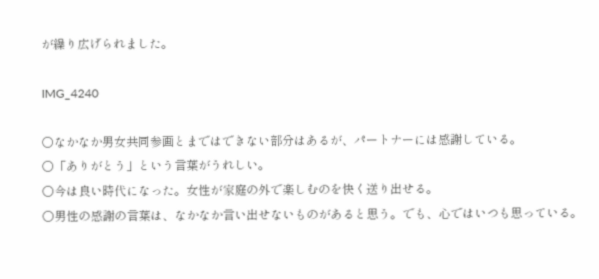が繰り広げられました。

IMG_4240

○なかなか男女共同参画とまではできない部分はあるが、パートナーには感謝している。
○「ありがとう」という言葉がうれしい。
○今は良い時代になった。女性が家庭の外で楽しむのを快く送り出せる。
○男性の感謝の言葉は、なかなか言い出せないものがあると思う。でも、心ではいつも思っている。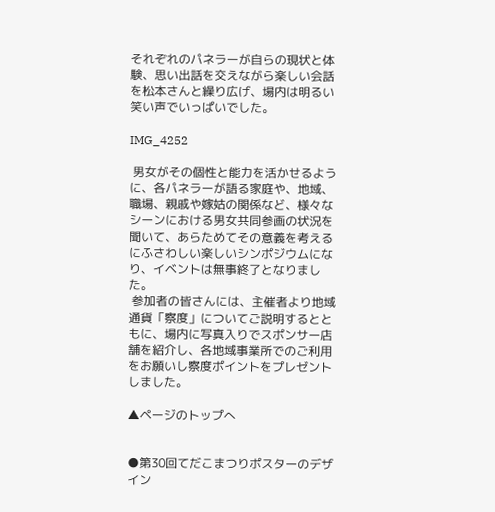それぞれのパネラーが自らの現状と体験、思い出話を交えながら楽しい会話を松本さんと繰り広げ、場内は明るい笑い声でいっぱいでした。

IMG_4252

 男女がその個性と能力を活かせるように、各パネラーが語る家庭や、地域、職場、親戚や嫁姑の関係など、様々なシーンにおける男女共同参画の状況を聞いて、あらためてその意義を考えるにふさわしい楽しいシンポジウムになり、イベントは無事終了となりました。
 参加者の皆さんには、主催者より地域通貨「察度」についてご説明するとともに、場内に写真入りでスポンサー店舗を紹介し、各地域事業所でのご利用をお願いし察度ポイントをプレゼントしました。

▲ページのトップへ


●第30回てだこまつりポスターのデザイン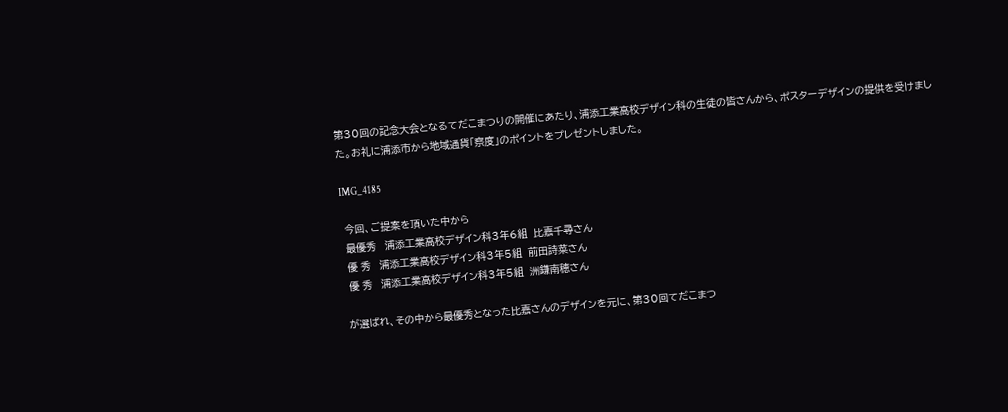第30回の記念大会となるてだこまつりの開催にあたり、浦添工業高校デザイン科の生徒の皆さんから、ポスターデザインの提供を受けました。お礼に浦添市から地域通貨「察度」のポイントをプレゼントしました。

IMG_4185

 今回、ご提案を頂いた中から
 最優秀   浦添工業高校デザイン科3年6組  比嘉千尋さん
 優 秀   浦添工業高校デザイン科3年5組  前田詩菜さん
 優 秀   浦添工業高校デザイン科3年5組  洲鎌南穂さん

が選ばれ、その中から最優秀となった比嘉さんのデザインを元に、第30回てだこまつ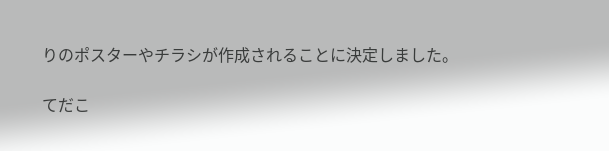りのポスターやチラシが作成されることに決定しました。

てだこ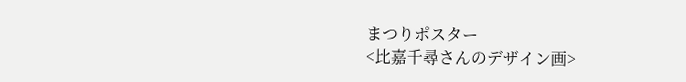まつりポスター
<比嘉千尋さんのデザイン画>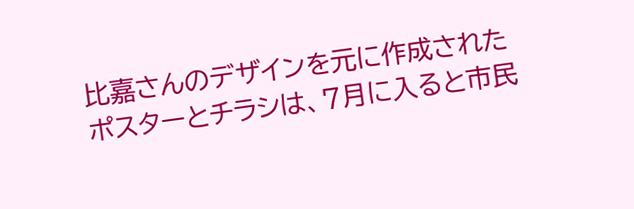比嘉さんのデザインを元に作成されたポスターとチラシは、7月に入ると市民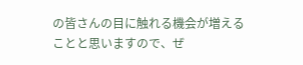の皆さんの目に触れる機会が増えることと思いますので、ぜ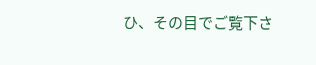ひ、その目でご覧下さ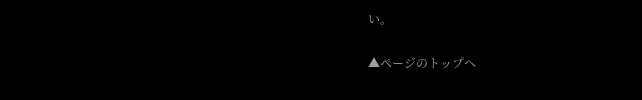い。

▲ページのトップへ